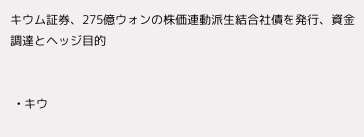キウム証券、275億ウォンの株価連動派生結合社債を発行、資金調達とヘッジ目的


  • キウ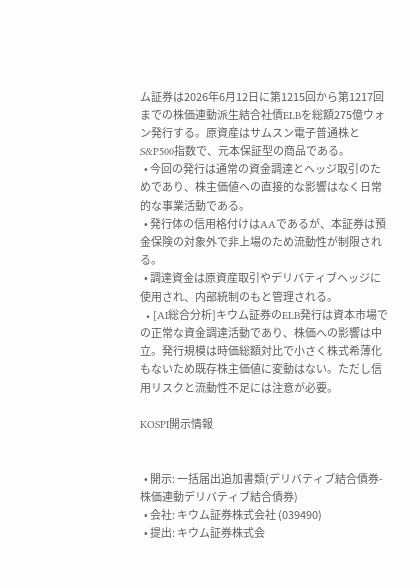ム証券は2026年6月12日に第1215回から第1217回までの株価連動派生結合社債ELBを総額275億ウォン発行する。原資産はサムスン電子普通株とS&P500指数で、元本保証型の商品である。
  • 今回の発行は通常の資金調達とヘッジ取引のためであり、株主価値への直接的な影響はなく日常的な事業活動である。
  • 発行体の信用格付けはAAであるが、本証券は預金保険の対象外で非上場のため流動性が制限される。
  • 調達資金は原資産取引やデリバティブヘッジに使用され、内部統制のもと管理される。
  • [AI総合分析]キウム証券のELB発行は資本市場での正常な資金調達活動であり、株価への影響は中立。発行規模は時価総額対比で小さく株式希薄化もないため既存株主価値に変動はない。ただし信用リスクと流動性不足には注意が必要。

KOSPI開示情報


  • 開示: 一括届出追加書類(デリバティブ結合債券-株価連動デリバティブ結合債券)
  • 会社: キウム証券株式会社 (039490)
  • 提出: キウム証券株式会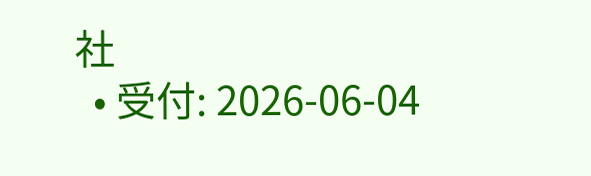社
  • 受付: 2026-06-04